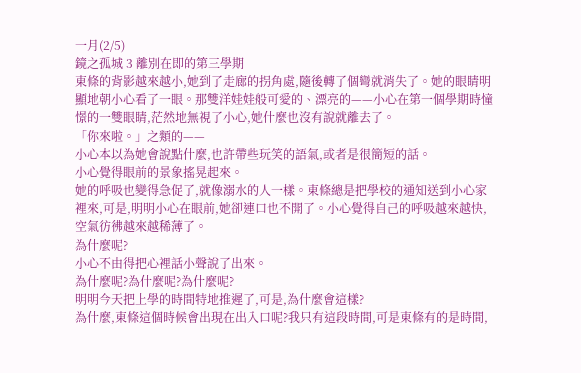一月(2/5)
鏡之孤城 3 離別在即的第三學期
東條的背影越來越小,她到了走廊的拐角處,隨後轉了個彎就消失了。她的眼睛明顯地朝小心看了一眼。那雙洋娃娃般可愛的、漂亮的——小心在第一個學期時憧憬的一雙眼睛,茫然地無視了小心,她什麼也沒有說就離去了。
「你來啦。」之類的——
小心本以為她會說點什麼,也許帶些玩笑的語氣,或者是很簡短的話。
小心覺得眼前的景象搖晃起來。
她的呼吸也變得急促了,就像溺水的人一樣。東條總是把學校的通知送到小心家裡來,可是,明明小心在眼前,她卻連口也不開了。小心覺得自己的呼吸越來越快,空氣彷彿越來越稀薄了。
為什麼呢?
小心不由得把心裡話小聲說了出來。
為什麼呢?為什麼呢?為什麼呢?
明明今天把上學的時間特地推遲了,可是,為什麼會這樣?
為什麼,東條這個時候會出現在出入口呢?我只有這段時間,可是東條有的是時間,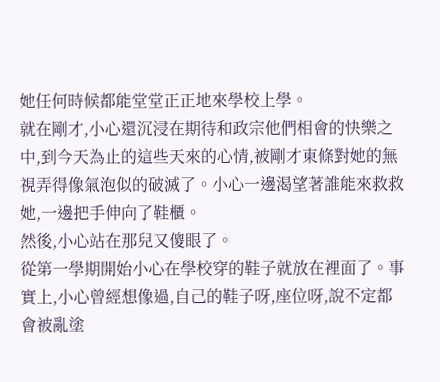她任何時候都能堂堂正正地來學校上學。
就在剛才,小心還沉浸在期待和政宗他們相會的快樂之中,到今天為止的這些天來的心情,被剛才東條對她的無視弄得像氣泡似的破滅了。小心一邊渴望著誰能來救救她,一邊把手伸向了鞋櫃。
然後,小心站在那兒又傻眼了。
從第一學期開始小心在學校穿的鞋子就放在裡面了。事實上,小心曾經想像過,自己的鞋子呀,座位呀,說不定都會被亂塗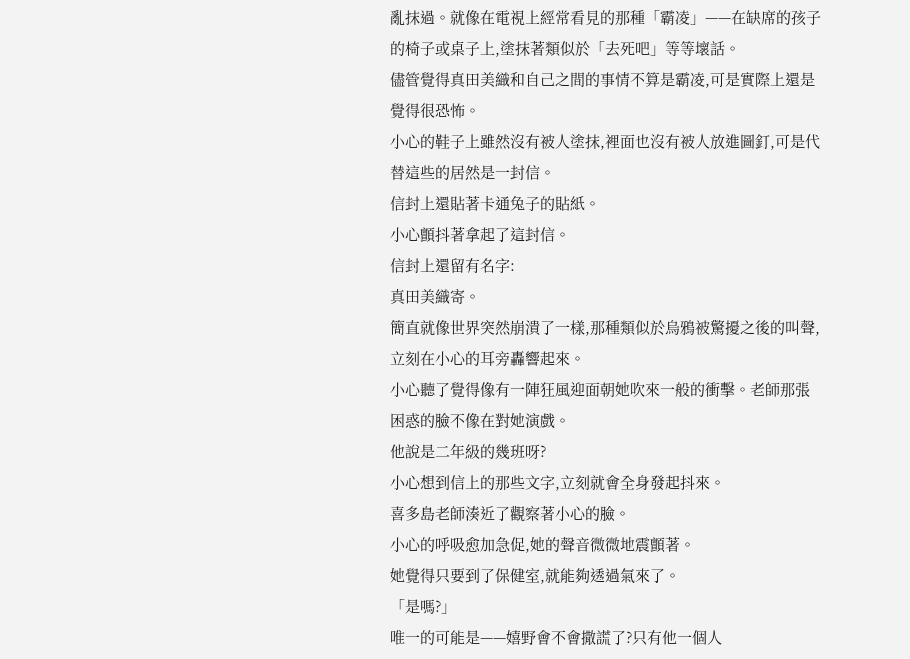亂抹過。就像在電視上經常看見的那種「霸凌」——在缺席的孩子的椅子或桌子上,塗抹著類似於「去死吧」等等壞話。
儘管覺得真田美織和自己之間的事情不算是霸凌,可是實際上還是覺得很恐怖。
小心的鞋子上雖然沒有被人塗抹,裡面也沒有被人放進圖釘,可是代替這些的居然是一封信。
信封上還貼著卡通兔子的貼紙。
小心顫抖著拿起了這封信。
信封上還留有名字:
真田美織寄。
簡直就像世界突然崩潰了一樣,那種類似於烏鴉被驚擾之後的叫聲,立刻在小心的耳旁轟響起來。
小心聽了覺得像有一陣狂風迎面朝她吹來一般的衝擊。老師那張困惑的臉不像在對她演戲。
他說是二年級的幾班呀?
小心想到信上的那些文字,立刻就會全身發起抖來。
喜多島老師湊近了觀察著小心的臉。
小心的呼吸愈加急促,她的聲音微微地震顫著。
她覺得只要到了保健室,就能夠透過氣來了。
「是嗎?」
唯一的可能是——嬉野會不會撒謊了?只有他一個人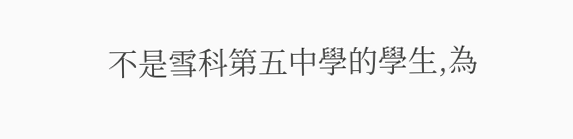不是雪科第五中學的學生,為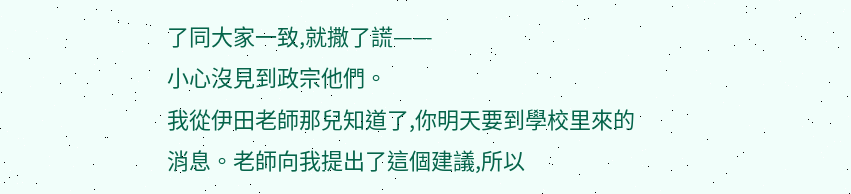了同大家一致,就撒了謊——
小心沒見到政宗他們。
我從伊田老師那兒知道了,你明天要到學校里來的消息。老師向我提出了這個建議,所以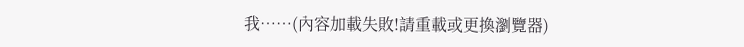我……(內容加載失敗!請重載或更換瀏覽器)